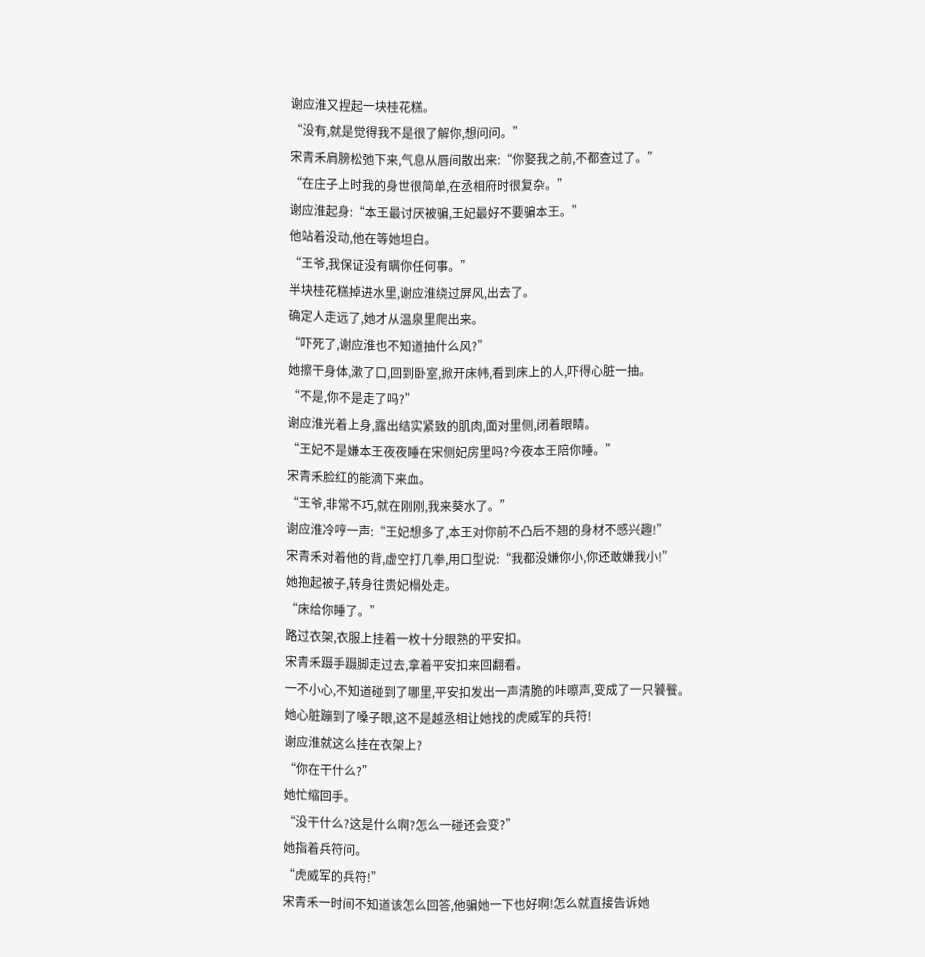谢应淮又捏起一块桂花糕。
“没有,就是觉得我不是很了解你,想问问。”
宋青禾肩膀松弛下来,气息从唇间散出来:“你娶我之前,不都查过了。”
“在庄子上时我的身世很简单,在丞相府时很复杂。”
谢应淮起身:“本王最讨厌被骗,王妃最好不要骗本王。”
他站着没动,他在等她坦白。
“王爷,我保证没有瞒你任何事。”
半块桂花糕掉进水里,谢应淮绕过屏风,出去了。
确定人走远了,她才从温泉里爬出来。
“吓死了,谢应淮也不知道抽什么风?”
她擦干身体,漱了口,回到卧室,掀开床帏,看到床上的人,吓得心脏一抽。
“不是,你不是走了吗?”
谢应淮光着上身,露出结实紧致的肌肉,面对里侧,闭着眼睛。
“王妃不是嫌本王夜夜睡在宋侧妃房里吗?今夜本王陪你睡。”
宋青禾脸红的能滴下来血。
“王爷,非常不巧,就在刚刚,我来葵水了。”
谢应淮冷哼一声:“王妃想多了,本王对你前不凸后不翘的身材不感兴趣!”
宋青禾对着他的背,虚空打几拳,用口型说:“我都没嫌你小,你还敢嫌我小!”
她抱起被子,转身往贵妃榻处走。
“床给你睡了。”
路过衣架,衣服上挂着一枚十分眼熟的平安扣。
宋青禾蹑手蹑脚走过去,拿着平安扣来回翻看。
一不小心,不知道碰到了哪里,平安扣发出一声清脆的咔嚓声,变成了一只饕餮。
她心脏蹦到了嗓子眼,这不是越丞相让她找的虎威军的兵符!
谢应淮就这么挂在衣架上?
“你在干什么?”
她忙缩回手。
“没干什么?这是什么啊?怎么一碰还会变?”
她指着兵符问。
“虎威军的兵符!”
宋青禾一时间不知道该怎么回答,他骗她一下也好啊!怎么就直接告诉她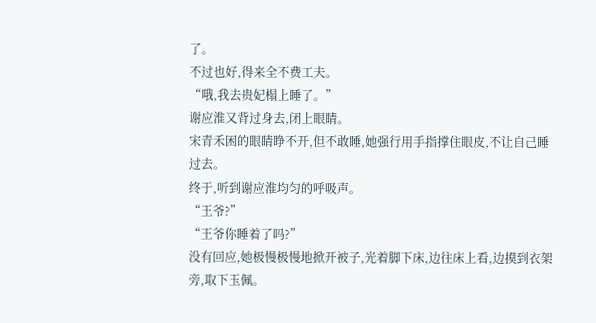了。
不过也好,得来全不费工夫。
“哦,我去贵妃榻上睡了。”
谢应淮又背过身去,闭上眼睛。
宋青禾困的眼睛睁不开,但不敢睡,她强行用手指撑住眼皮,不让自己睡过去。
终于,听到谢应淮均匀的呼吸声。
“王爷?”
“王爷你睡着了吗?”
没有回应,她极慢极慢地掀开被子,光着脚下床,边往床上看,边摸到衣架旁,取下玉佩。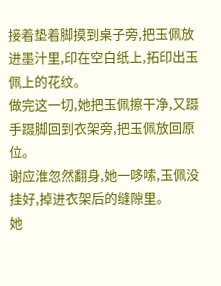接着垫着脚摸到桌子旁,把玉佩放进墨汁里,印在空白纸上,拓印出玉佩上的花纹。
做完这一切,她把玉佩擦干净,又蹑手蹑脚回到衣架旁,把玉佩放回原位。
谢应淮忽然翻身,她一哆嗦,玉佩没挂好,掉进衣架后的缝隙里。
她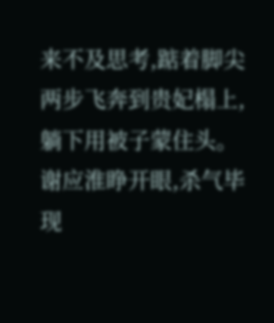来不及思考,踮着脚尖两步飞奔到贵妃榻上,躺下用被子蒙住头。
谢应淮睁开眼,杀气毕现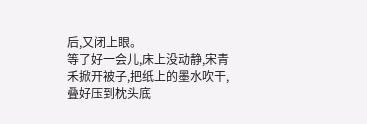后,又闭上眼。
等了好一会儿,床上没动静,宋青禾掀开被子,把纸上的墨水吹干,叠好压到枕头底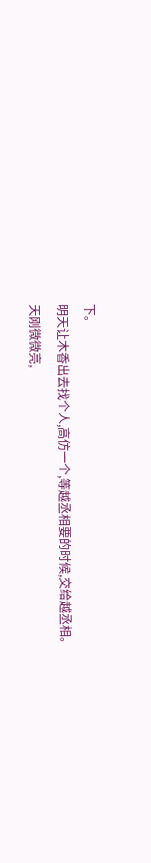下。
明天让木香出去找个人,高仿一个,等越丞相要的时候,交给越丞相。
天刚微微亮,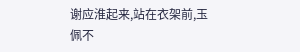谢应淮起来,站在衣架前,玉佩不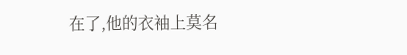在了,他的衣袖上莫名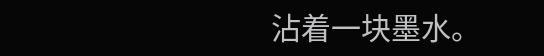沾着一块墨水。